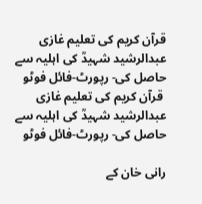قرآن کریم کی تعلیم غازی عبدالرشید شہیدؒ کی اہلیہ سے حاصل کی- رپورٹ-فائل فوٹو
 قرآن کریم کی تعلیم غازی عبدالرشید شہیدؒ کی اہلیہ سے حاصل کی- رپورٹ-فائل فوٹو

رانی خان کے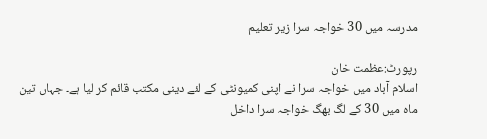مدرسہ میں 30 خواجہ سرا زیر تعلیم

رپورٹ:عظمت خان
اسلام آباد میں خواجہ سرا نے اپنی کمیونٹی کے لئے دینی مکتب قائم کر لیا ہے۔ جہاں تین ماہ میں 30 کے لگ بھگ خواجہ سرا داخل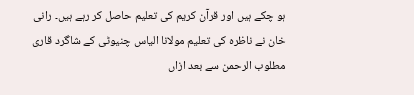ہو چکے ہیں اور قرآن کریم کی تعلیم حاصل کر رہے ہیں۔ رانی خان نے ناظرہ کی تعلیم مولانا الیاس چنیوٹی کے شاگرد قاری مطلوب الرحمن سے بعد ازاں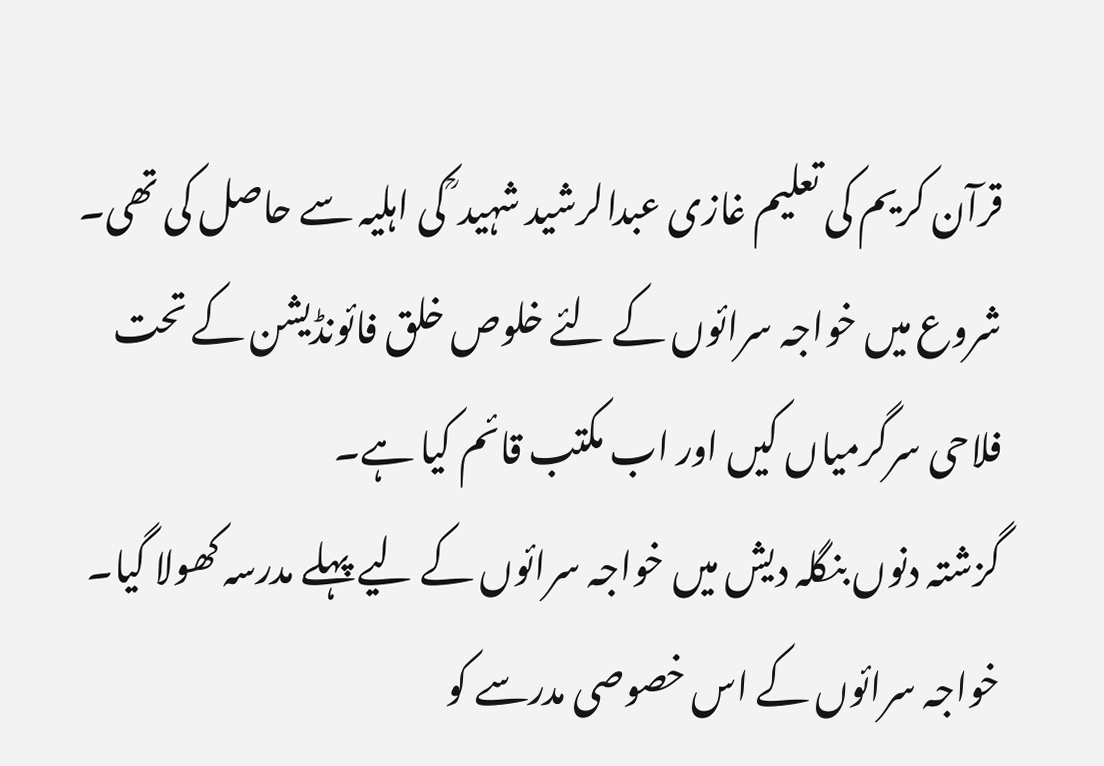قرآن کریم کی تعلیم غازی عبدالرشید شہید ؒ کی اہلیہ سے حاصل کی تھی۔ شروع میں خواجہ سرائوں کے لئے خلوص خلق فائونڈیشن کے تحت فلاحی سرگرمیاں کیں اور اب مکتب قائم کیا ہے۔
گزشتہ دنوں بنگلہ دیش میں خواجہ سرائوں کے لیے پہلے مدرسہ کھولا گیا۔ خواجہ سرائوں کے اس خصوصی مدرسے کو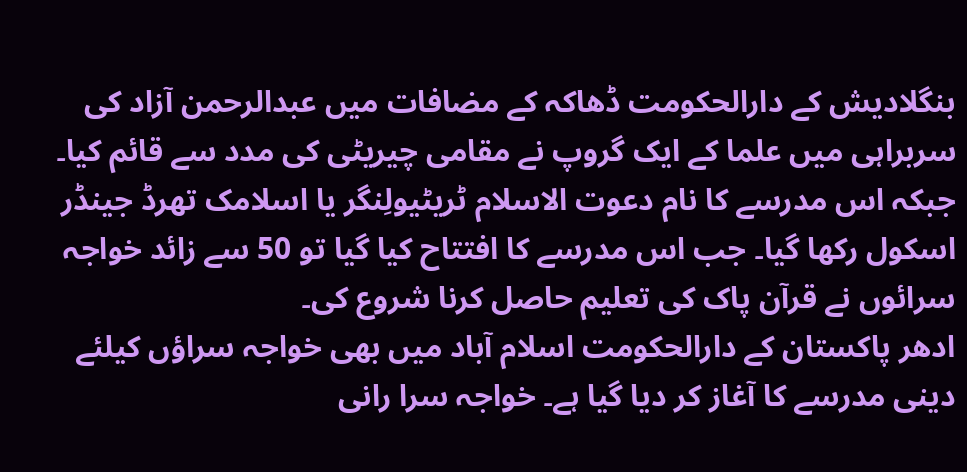بنگلادیش کے دارالحکومت ڈھاکہ کے مضافات میں عبدالرحمن آزاد کی سربراہی میں علما کے ایک گروپ نے مقامی چیریٹی کی مدد سے قائم کیا۔ جبکہ اس مدرسے کا نام دعوت الاسلام ٹریٹیولِنگر یا اسلامک تھرڈ جینڈر اسکول رکھا گیا۔ جب اس مدرسے کا افتتاح کیا گیا تو 50 سے زائد خواجہ سرائوں نے قرآن پاک کی تعلیم حاصل کرنا شروع کی۔
ادھر پاکستان کے دارالحکومت اسلام آباد میں بھی خواجہ سراؤں کیلئے دینی مدرسے کا آغاز کر دیا گیا ہے۔ خواجہ سرا رانی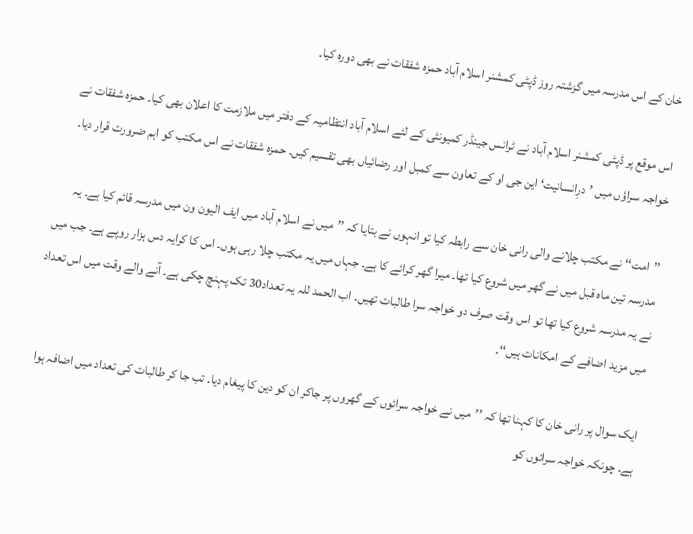خان کے اس مدرسہ میں گزشتہ روز ڈپٹی کمشنر اسلام آباد حمزہ شفقات نے بھی دورہ کیا۔

اس موقع پر ڈپٹی کمشنر اسلام آباد نے ٹرانس جینڈر کمیونٹی کے لئے اسلام آباد انتظامیہ کے دفتر میں ملازمت کا اعلان بھی کیا۔ حمزہ شفقات نے خواجہ سراؤں میں ’درِانسانیت‘ این جی او کے تعاون سے کمبل اور رضائیاں بھی تقسیم کیں۔ حمزہ شفقات نے اس مکتب کو اہم ضرورت قرار دیا۔

’’امت‘‘ نے مکتب چلانے والی رانی خان سے رابطہ کیا تو انہوں نے بتایا کہ ’’میں نے اسلام آباد میں ایف الیون ون میں مدرسہ قائم کیا ہے۔ یہ مدرسہ تین ماہ قبل میں نے گھر میں شروع کیا تھا۔ میرا گھر کرائے کا ہے۔ جہاں میں یہ مکتب چلا رہی ہوں۔ اس کا کرایہ دس ہزار روپے ہے۔ جب میں نے یہ مدرسہ شروع کیا تھا تو اس وقت صرف دو خواجہ سرا طالبات تھیں۔ اب الحمد للہ یہ تعداد30 تک پہنچ چکی ہے۔ آنے والے وقت میں اس تعداد میں مزید اضافے کے امکانات ہیں‘‘۔

ایک سوال پر رانی خان کا کہنا تھا کہ ’’میں نے خواجہ سرائوں کے گھروں پر جاکر ان کو دین کا پیغام دیا۔ تب جا کر طالبات کی تعداد میں اضافہ ہوا ہے۔ چونکہ خواجہ سرائوں کو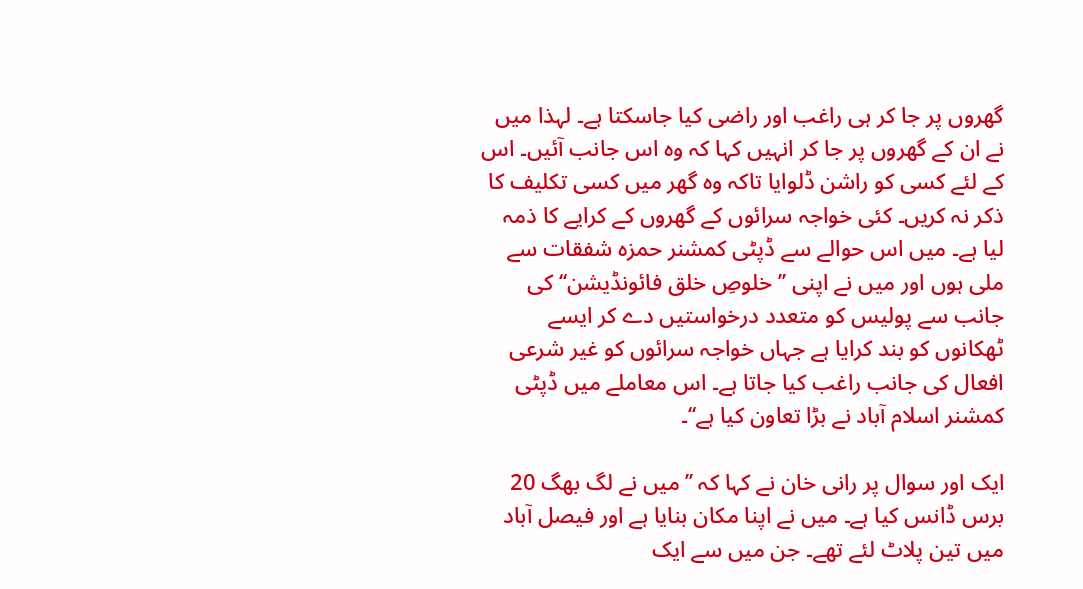گھروں پر جا کر ہی راغب اور راضی کیا جاسکتا ہے۔ لہذا میں نے ان کے گھروں پر جا کر انہیں کہا کہ وہ اس جانب آئیں۔ اس کے لئے کسی کو راشن ڈلوایا تاکہ وہ گھر میں کسی تکلیف کا ذکر نہ کریں۔ کئی خواجہ سرائوں کے گھروں کے کرایے کا ذمہ لیا ہے۔ میں اس حوالے سے ڈپٹی کمشنر حمزہ شفقات سے ملی ہوں اور میں نے اپنی ’’خلوصِ خلق فائونڈیشن‘‘ کی جانب سے پولیس کو متعدد درخواستیں دے کر ایسے ٹھکانوں کو بند کرایا ہے جہاں خواجہ سرائوں کو غیر شرعی افعال کی جانب راغب کیا جاتا ہے۔ اس معاملے میں ڈپٹی کمشنر اسلام آباد نے بڑا تعاون کیا ہے‘‘۔

ایک اور سوال پر رانی خان نے کہا کہ ’’میں نے لگ بھگ 20 برس ڈانس کیا ہے۔ میں نے اپنا مکان بنایا ہے اور فیصل آباد میں تین پلاٹ لئے تھے۔ جن میں سے ایک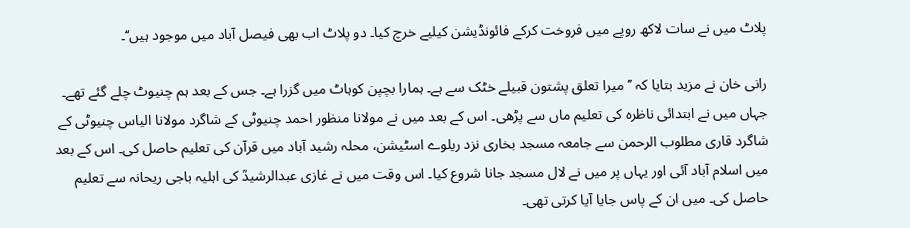پلاٹ میں نے سات لاکھ روپے میں فروخت کرکے فائونڈیشن کیلیے خرچ کیا۔ دو پلاٹ اب بھی فیصل آباد میں موجود ہیں‘‘۔

رانی خان نے مزید بتایا کہ ’’میرا تعلق پشتون قبیلے خٹک سے ہے۔ ہمارا بچپن کوہاٹ میں گزرا ہے۔ جس کے بعد ہم چنیوٹ چلے گئے تھے۔ جہاں میں نے ابتدائی ناظرہ کی تعلیم ماں سے پڑھی۔ اس کے بعد میں نے مولانا منظور احمد چنیوٹی کے شاگرد مولانا الیاس چنیوٹی کے شاگرد قاری مطلوب الرحمن سے جامعہ مسجد بخاری نزد ریلوے اسٹیشن، محلہ رشید آباد میں قرآن کی تعلیم حاصل کی۔ اس کے بعد میں اسلام آباد آئی اور یہاں پر میں نے لال مسجد جانا شروع کیا۔ اس وقت میں نے غازی عبدالرشیدؒ کی اہلیہ باجی ریحانہ سے تعلیم حاصل کی۔ میں ان کے پاس جایا آیا کرتی تھی۔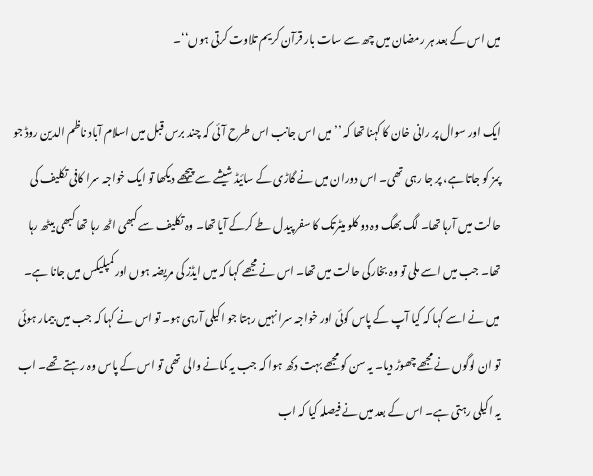میں اس کے بعد ہر رمضان میں چھ سے سات بار قرآن کریم تلاوت کرتی ہوں‘‘۔

ایک اور سوال پر رانی خان کا کہنا تھا کہ ’’میں اس جانب اس طرح آئی کہ چند برس قبل میں اسلام آباد ناظم الدین روڈ جو پمز کو جاتا ہے، پر جا رہی تھی۔ اس دوران میں نے گاڑی کے سائیڈ شیشے سے پیچھے دیکھا تو ایک خواجہ سرا کافی تکلیف کی حالت میں آرہا تھا۔ لگ بھگ وہ دو کلو میٹرتک کا سفر پیدل طے کرکے آیا تھا۔ وہ تکلیف سے کبھی اٹھ رہا تھا کبھی بیٹھ رہا تھا۔ جب میں اسے ملی تو وہ بخارکی حالت میں تھا۔ اس نے مجھے کہا کہ میں ایڈز کی مریضہ ہوں اورکمپلیکس میں جانا ہے۔ میں نے اسے کہا کہ کیا آپ کے پاس کوئی اور خواجہ سرا نہیں رہتا جو اکیلی آرہی ہو۔ تو اس نے کہا کہ جب میں بیمار ہوئی تو ان لوگوں نے مجھے چھوڑ دیا۔ یہ سن کو مجھے بہت دکھ ہوا کہ جب یہ کمانے والی تھی تو اس کے پاس وہ رہتے تھے۔ اب یہ اکیلی رہتی ہے۔ اس کے بعد میں نے فیصلہ کیا کہ اب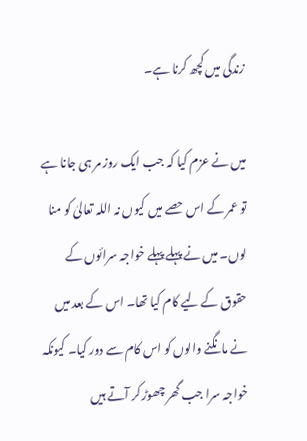زندگی میں کچھ کرنا ہے۔

میں نے عزم کیا کہ جب ایک روز مر ہی جانا ہے تو عمر کے اس حصے میں کیوں نہ اللہ تعالیٰ کو منا لوں۔ میں نے پہلے پہلے خواجہ سرائوں کے حقوق کے لیے کام کیا تھا۔ اس کے بعد میں نے مانگنے والوں کو اس کام سے دور کیا۔ کیونکہ خواجہ سرا جب گھر چھوڑ کر آتے ہیں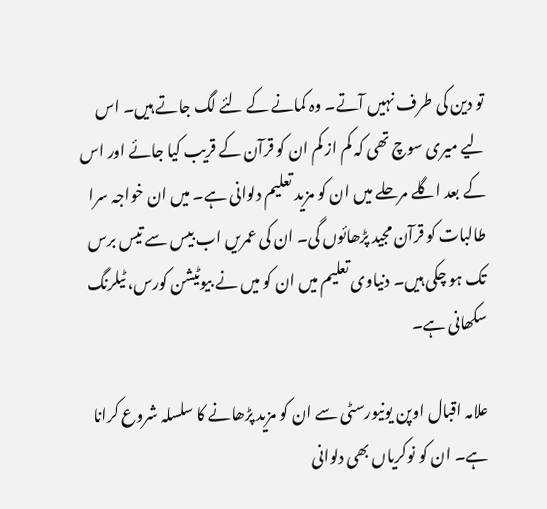تو دین کی طرف نہیں آتے۔ وہ کمانے کے لئے لگ جاتے ہیں۔ اس لیے میری سوچ تھی کہ کم از کم ان کو قرآن کے قریب کیا جائے اور اس کے بعد اگلے مرحلے میں ان کو مزید تعلیم دلوانی ہے۔ میں ان خواجہ سرا طالبات کو قرآن مجید پڑھائوں گی۔ ان کی عمریں اب بیس سے تیس برس تک ہو چکی ہیں۔ دنیاوی تعلیم میں ان کو میں نے بیوٹیشن کورس، ٹیلرنگ سکھانی ہے۔

علامہ اقبال اوپن یونیورسٹی سے ان کو مزید پڑھانے کا سلسلہ شروع کرانا ہے۔ ان کو نوکریاں بھی دلوانی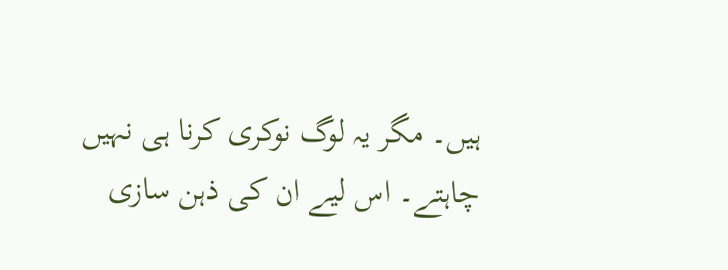ہیں۔ مگر یہ لوگ نوکری کرنا ہی نہیں چاہتے۔ اس لیے ان کی ذہن سازی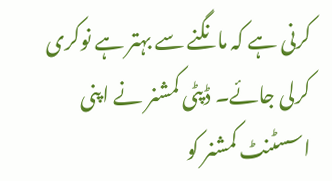کرنی ہے کہ مانگنے سے بہتر ہے نوکری کرلی جائے۔ ڈپٹی کمشنر نے اپنی اسسٹنٹ کمشنر کو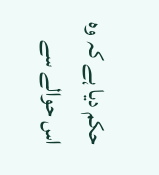حکم دیا ہے کہ وہ اس حوالے سے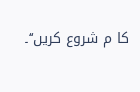کا م شروع کریں‘‘۔